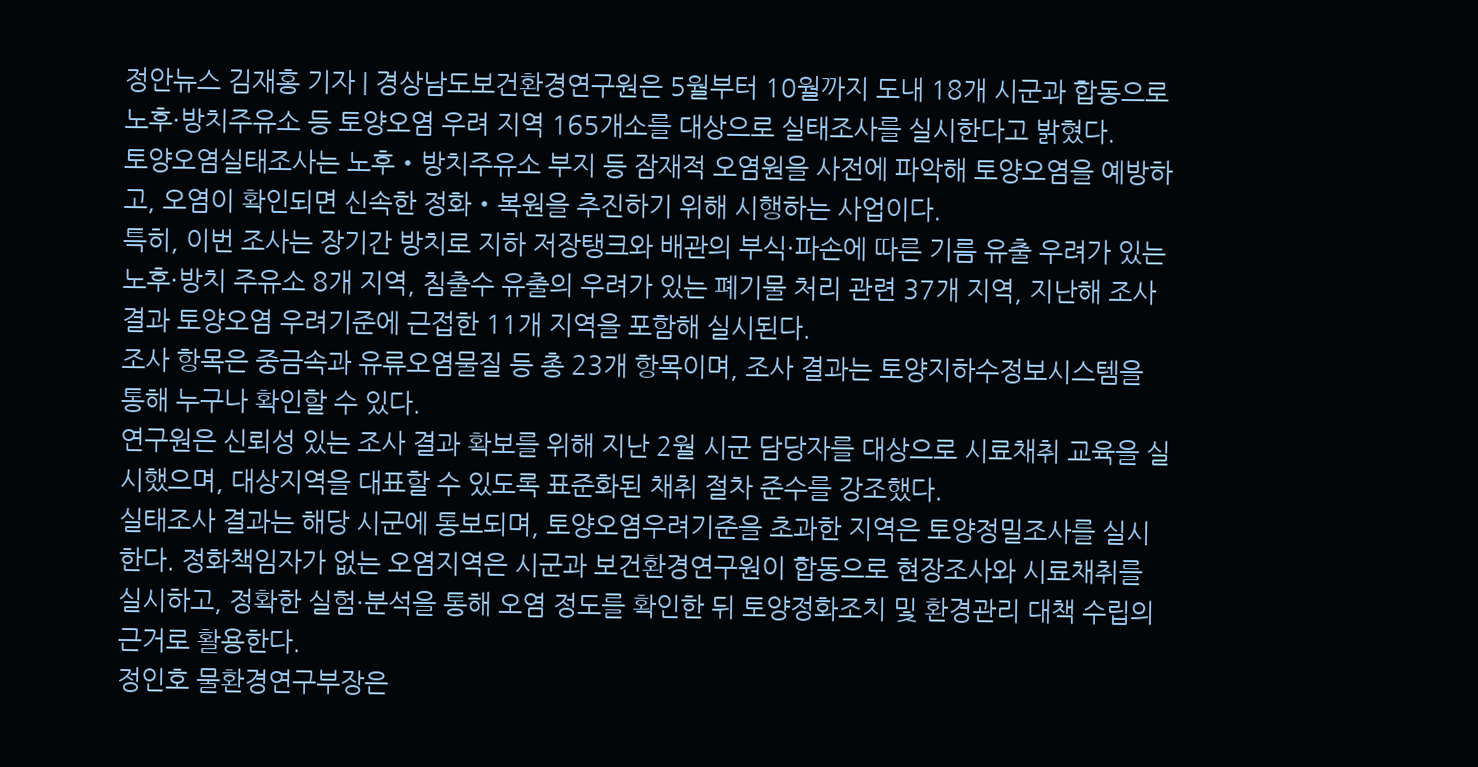정안뉴스 김재홍 기자 | 경상남도보건환경연구원은 5월부터 10월까지 도내 18개 시군과 합동으로 노후·방치주유소 등 토양오염 우려 지역 165개소를 대상으로 실태조사를 실시한다고 밝혔다.
토양오염실태조사는 노후‧방치주유소 부지 등 잠재적 오염원을 사전에 파악해 토양오염을 예방하고, 오염이 확인되면 신속한 정화‧복원을 추진하기 위해 시행하는 사업이다.
특히, 이번 조사는 장기간 방치로 지하 저장탱크와 배관의 부식·파손에 따른 기름 유출 우려가 있는 노후·방치 주유소 8개 지역, 침출수 유출의 우려가 있는 폐기물 처리 관련 37개 지역, 지난해 조사 결과 토양오염 우려기준에 근접한 11개 지역을 포함해 실시된다.
조사 항목은 중금속과 유류오염물질 등 총 23개 항목이며, 조사 결과는 토양지하수정보시스템을 통해 누구나 확인할 수 있다.
연구원은 신뢰성 있는 조사 결과 확보를 위해 지난 2월 시군 담당자를 대상으로 시료채취 교육을 실시했으며, 대상지역을 대표할 수 있도록 표준화된 채취 절차 준수를 강조했다.
실태조사 결과는 해당 시군에 통보되며, 토양오염우려기준을 초과한 지역은 토양정밀조사를 실시한다. 정화책임자가 없는 오염지역은 시군과 보건환경연구원이 합동으로 현장조사와 시료채취를 실시하고, 정확한 실험·분석을 통해 오염 정도를 확인한 뒤 토양정화조치 및 환경관리 대책 수립의 근거로 활용한다.
정인호 물환경연구부장은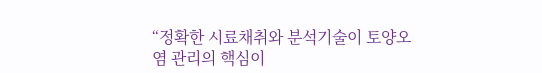“정확한 시료채취와 분석기술이 토양오염 관리의 핵심이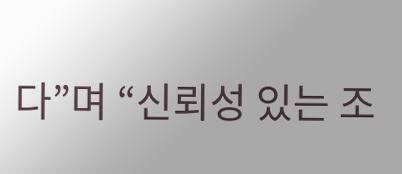다”며 “신뢰성 있는 조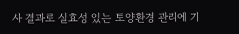사 결과로 실효성 있는 토양환경 관리에 기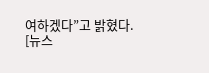여하겠다”고 밝혔다.
[뉴스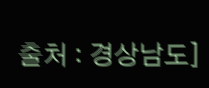출처 : 경상남도]